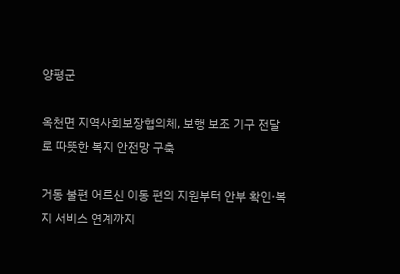양평군

옥천면 지역사회보장협의체, 보행 보조 기구 전달로 따뜻한 복지 안전망 구축

거동 불편 어르신 이동 편의 지원부터 안부 확인·복지 서비스 연계까지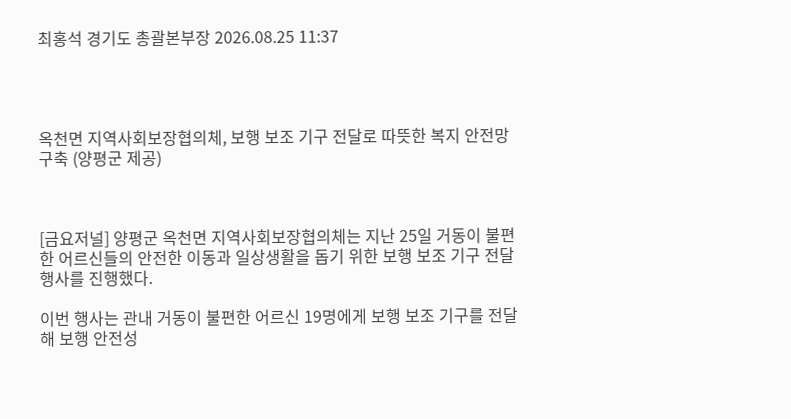최홍석 경기도 총괄본부장 2026.08.25 11:37




옥천면 지역사회보장협의체, 보행 보조 기구 전달로 따뜻한 복지 안전망 구축 (양평군 제공)



[금요저널] 양평군 옥천면 지역사회보장협의체는 지난 25일 거동이 불편한 어르신들의 안전한 이동과 일상생활을 돕기 위한 보행 보조 기구 전달 행사를 진행했다.

이번 행사는 관내 거동이 불편한 어르신 19명에게 보행 보조 기구를 전달해 보행 안전성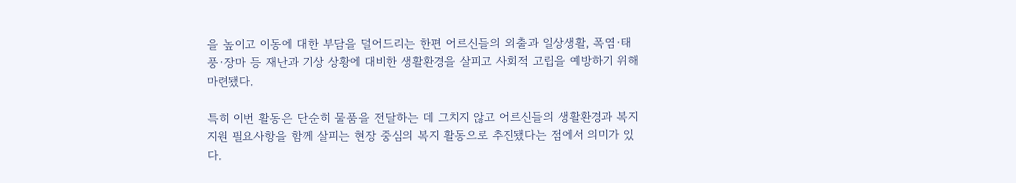을 높이고 이동에 대한 부담을 덜어드리는 한편 어르신들의 외출과 일상생활, 폭염·태풍·장마 등 재난과 기상 상황에 대비한 생활환경을 살피고 사회적 고립을 예방하기 위해 마련됐다.

특히 이번 활동은 단순히 물품을 전달하는 데 그치지 않고 어르신들의 생활환경과 복지 지원 필요사항을 함께 살피는 현장 중심의 복지 활동으로 추진됐다는 점에서 의미가 있다.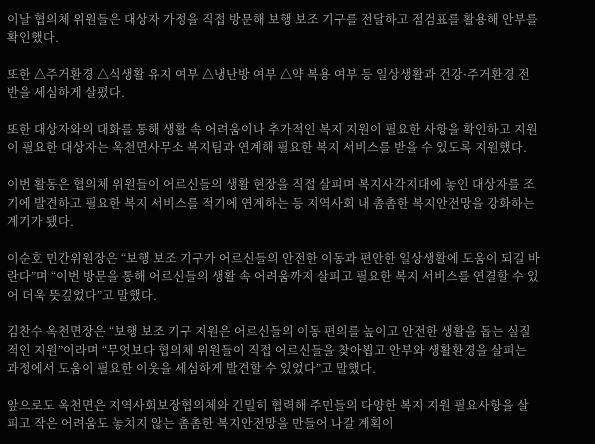이날 협의체 위원들은 대상자 가정을 직접 방문해 보행 보조 기구를 전달하고 점검표를 활용해 안부를 확인했다.

또한 △주거환경 △식생활 유지 여부 △냉난방 여부 △약 복용 여부 등 일상생활과 건강·주거환경 전반을 세심하게 살폈다.

또한 대상자와의 대화를 통해 생활 속 어려움이나 추가적인 복지 지원이 필요한 사항을 확인하고 지원이 필요한 대상자는 옥천면사무소 복지팀과 연계해 필요한 복지 서비스를 받을 수 있도록 지원했다.

이번 활동은 협의체 위원들이 어르신들의 생활 현장을 직접 살피며 복지사각지대에 놓인 대상자를 조기에 발견하고 필요한 복지 서비스를 적기에 연계하는 등 지역사회 내 촘촘한 복지안전망을 강화하는 계기가 됐다.

이순호 민간위원장은 “보행 보조 기구가 어르신들의 안전한 이동과 편안한 일상생활에 도움이 되길 바란다”며 “이번 방문을 통해 어르신들의 생활 속 어려움까지 살피고 필요한 복지 서비스를 연결할 수 있어 더욱 뜻깊었다”고 말했다.

김찬수 옥천면장은 “보행 보조 기구 지원은 어르신들의 이동 편의를 높이고 안전한 생활을 돕는 실질적인 지원”이라며 “무엇보다 협의체 위원들이 직접 어르신들을 찾아뵙고 안부와 생활환경을 살피는 과정에서 도움이 필요한 이웃을 세심하게 발견할 수 있었다”고 말했다.

앞으로도 옥천면은 지역사회보장협의체와 긴밀히 협력해 주민들의 다양한 복지 지원 필요사항을 살피고 작은 어려움도 놓치지 않는 촘촘한 복지안전망을 만들어 나갈 계획이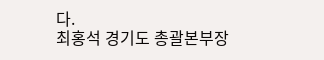다.
최홍석 경기도 총괄본부장